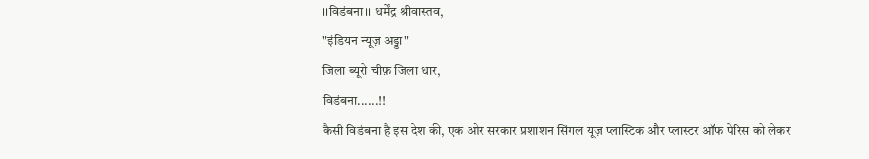।।विडंबना।। धर्मेंद्र श्रीवास्तव,
"इंडियन न्यूज़ अड्डा"
जिला ब्यूरो चीफ़ जिला धार,
विडंबना......!!
कैसी विडंबना है इस देश की, एक ओर सरकार प्रशाशन सिंगल यूज़ प्लास्टिक और प्लास्टर ऑफ पेरिस को लेकर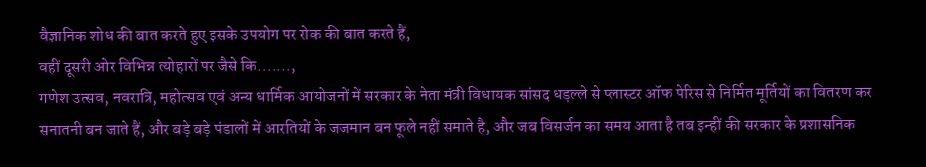वैज्ञानिक शोध की बात करते हुए इसके उपयोग पर रोक की बात करते हैं,
वहीं दूसरी ओर विभिन्न त्योहारों पर जैसे कि.......,
गणेश उत्सव, नवरात्रि, महोत्सव एवं अन्य धार्मिक आयोजनों में सरकार के नेता मंत्री विधायक सांसद धड़ल्ले से प्लास्टर ऑफ पेरिस से निर्मित मूर्तियों का वितरण कर सनातनी बन जाते हैं, और बड़े बड़े पंडालों में आरतियों के जजमान बन फूले नहीं समाते है, और जब विसर्जन का समय आता है तब इन्हीं की सरकार के प्रशासनिक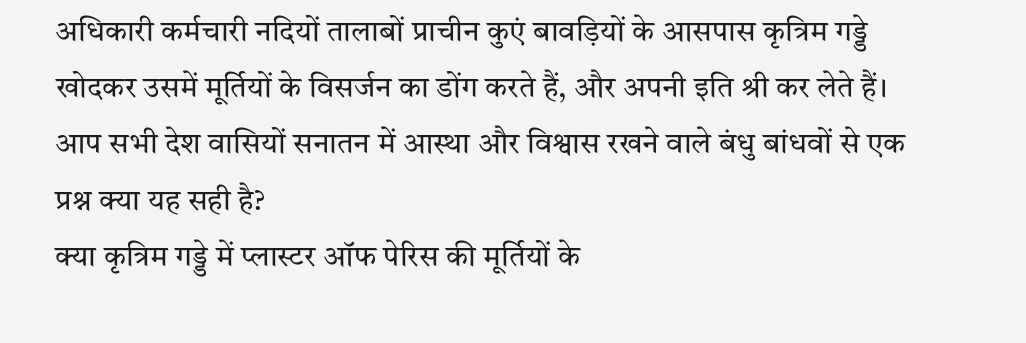अधिकारी कर्मचारी नदियों तालाबों प्राचीन कुएं बावड़ियों के आसपास कृत्रिम गड्डे खोदकर उसमें मूर्तियों के विसर्जन का डोंग करते हैं, और अपनी इति श्री कर लेते हैं।
आप सभी देश वासियों सनातन में आस्था और विश्वास रखने वाले बंधु बांधवों से एक प्रश्न क्या यह सही है?
क्या कृत्रिम गड्डे में प्लास्टर ऑफ पेरिस की मूर्तियों के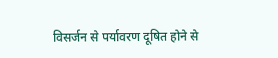विसर्जन से पर्यावरण दूषित होने से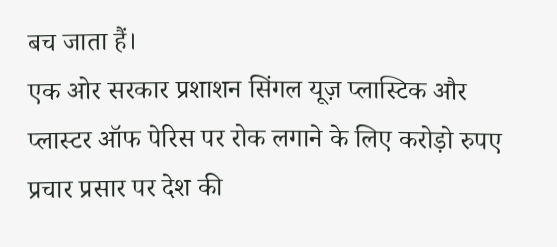बच जाता हैं।
एक ओर सरकार प्रशाशन सिंगल यूज़ प्लास्टिक और प्लास्टर ऑफ पेरिस पर रोक लगाने के लिए करोड़ो रुपए प्रचार प्रसार पर देश की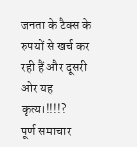जनता के टैक्स के रुपयों से खर्च कर रही हैं और दूसरी ओर यह कृत्य।!!!!?
पूर्ण समाचार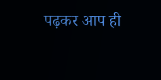पढ़कर आप ही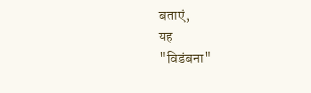बताएं,
यह
"विडंबना"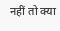नहीं तो क्या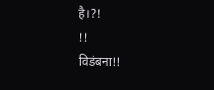है।?!
!!
विडंबना!!